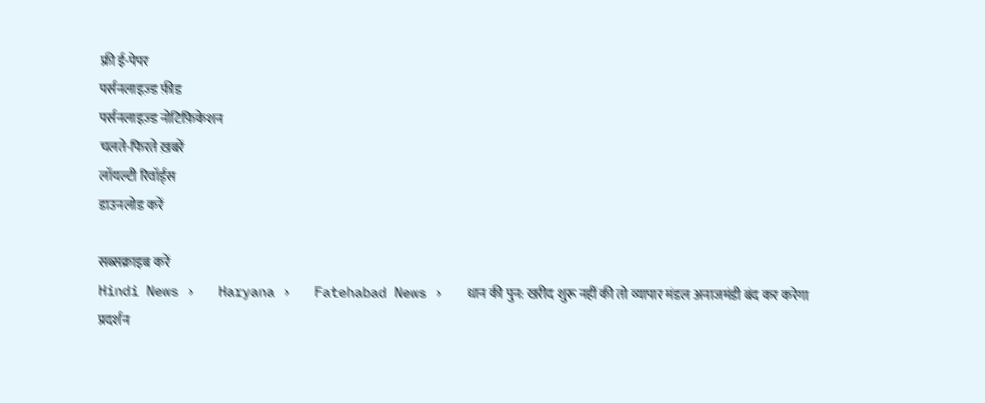फ्री ई-पेपर
पर्सनलाइज़्ड फ़ीड
पर्सनलाइज़्ड नोटिफ़िकेशन
चलते-फिरते ख़बरें
लॉयल्टी रिवॉर्ड्स
डाउनलोड करें

सब्सक्राइब करें
Hindi News ›   Haryana ›   Fatehabad News ›   धान की पुन: खरीद शुरू नहीं की तो व्यापार मंडल अनाजमंडी बंद कर करेगा प्रदर्शन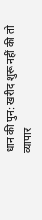धान की पुन: खरीद शुरू नहीं की तो व्यापार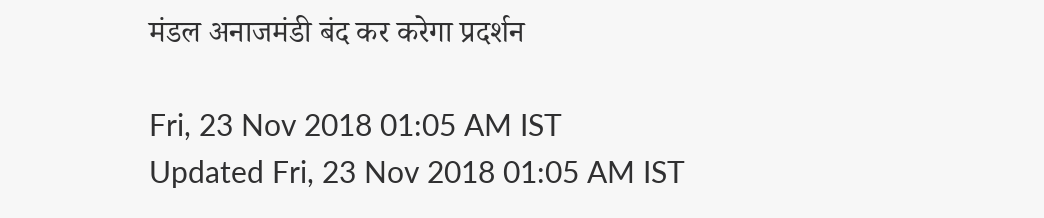मंडल अनाजमंडी बंद कर करेगा प्रदर्शन

Fri, 23 Nov 2018 01:05 AM IST
Updated Fri, 23 Nov 2018 01:05 AM IST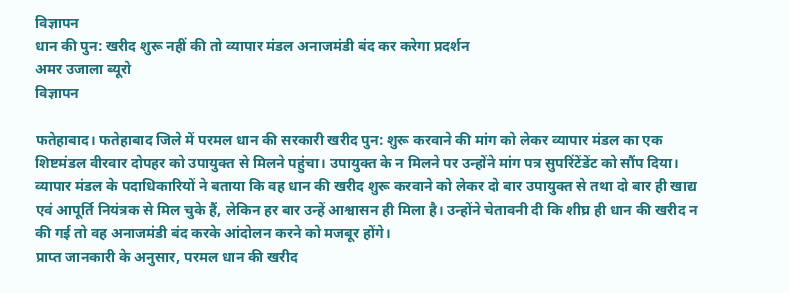विज्ञापन
धान की पुन: खरीद शुरू नहीं की तो व्यापार मंडल अनाजमंडी बंद कर करेगा प्रदर्शन
अमर उजाला ब्यूरो
विज्ञापन

फतेहाबाद। फतेहाबाद जिले में परमल धान की सरकारी खरीद पुन: शुरू करवाने की मांग को लेकर व्यापार मंडल का एक शिष्टमंडल वीरवार दोपहर को उपायुक्त से मिलने पहुंचा। उपायुक्त के न मिलने पर उन्होंने मांग पत्र सुपरिंटेंडेंट को सौंप दिया। व्यापार मंडल के पदाधिकारियों ने बताया कि वह धान की खरीद शुरू करवाने को लेकर दो बार उपायुक्त से तथा दो बार ही खाद्य एवं आपूर्ति नियंत्रक से मिल चुके हैं, लेकिन हर बार उन्हें आश्वासन ही मिला है। उन्होंने चेतावनी दी कि शीघ्र ही धान की खरीद न की गई तो वह अनाजमंडी बंद करके आंदोलन करने को मजबूर होंगे।
प्राप्त जानकारी के अनुसार, परमल धान की खरीद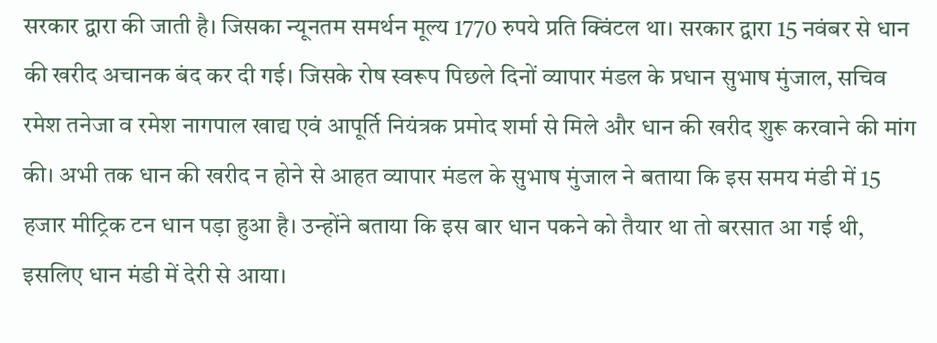सरकार द्वारा की जाती है। जिसका न्यूनतम समर्थन मूल्य 1770 रुपये प्रति क्विंटल था। सरकार द्वारा 15 नवंबर से धान की खरीद अचानक बंद कर दी गई। जिसके रोष स्वरूप पिछले दिनों व्यापार मंडल के प्रधान सुभाष मुंजाल, सचिव रमेश तनेजा व रमेश नागपाल खाद्य एवं आपूर्ति नियंत्रक प्रमोद शर्मा से मिले और धान की खरीद शुरू करवाने की मांग की। अभी तक धान की खरीद न होने से आहत व्यापार मंडल के सुभाष मुंजाल ने बताया कि इस समय मंडी में 15 हजार मीट्रिक टन धान पड़ा हुआ है। उन्होंने बताया कि इस बार धान पकने को तैयार था तो बरसात आ गई थी, इसलिए धान मंडी में देरी से आया।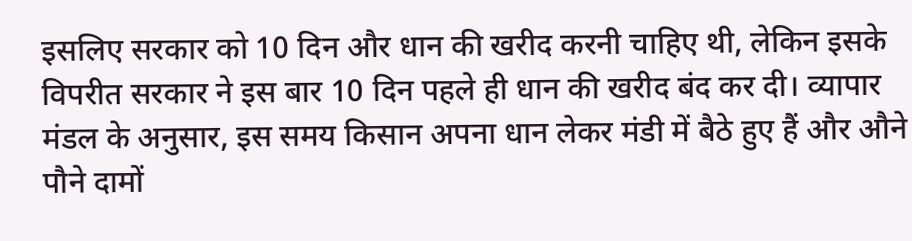इसलिए सरकार को 10 दिन और धान की खरीद करनी चाहिए थी, लेकिन इसके विपरीत सरकार ने इस बार 10 दिन पहले ही धान की खरीद बंद कर दी। व्यापार मंडल के अनुसार, इस समय किसान अपना धान लेकर मंडी में बैठे हुए हैं और औने पौने दामों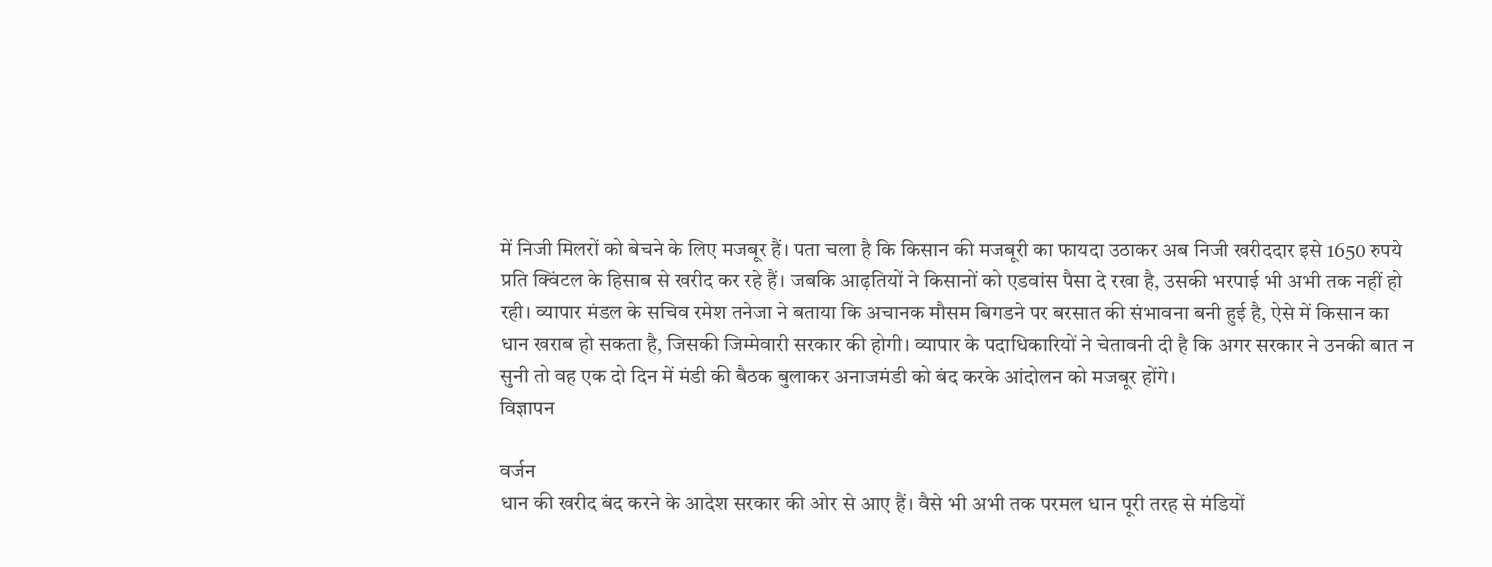में निजी मिलरों को बेचने के लिए मजबूर हैं। पता चला है कि किसान की मजबूरी का फायदा उठाकर अब निजी खरीददार इसे 1650 रुपये प्रति क्विंटल के हिसाब से खरीद कर रहे हैं। जबकि आढ़तियों ने किसानों को एडवांस पैसा दे रखा है, उसकी भरपाई भी अभी तक नहीं हो रही। व्यापार मंडल के सचिव रमेश तनेजा ने बताया कि अचानक मौसम बिगडने पर बरसात की संभावना बनी हुई है, ऐसे में किसान का धान खराब हो सकता है, जिसकी जिम्मेवारी सरकार की होगी। व्यापार के पदाधिकारियों ने चेतावनी दी है कि अगर सरकार ने उनकी बात न सुनी तो वह एक दो दिन में मंडी की बैठक बुलाकर अनाजमंडी को बंद करके आंदोलन को मजबूर होंगे।
विज्ञापन

वर्जन
धान की खरीद बंद करने के आदेश सरकार की ओर से आए हैं। वैसे भी अभी तक परमल धान पूरी तरह से मंडियों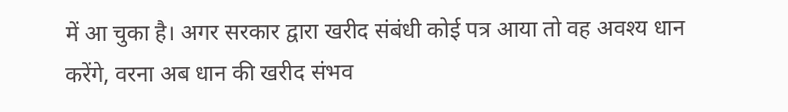में आ चुका है। अगर सरकार द्वारा खरीद संबंधी कोई पत्र आया तो वह अवश्य धान करेंगे, वरना अब धान की खरीद संभव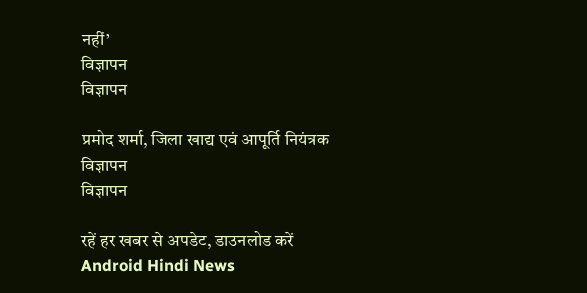नहीं’
विज्ञापन
विज्ञापन

प्रमोद शर्मा, जिला खाद्य एवं आपूर्ति नियंत्रक
विज्ञापन
विज्ञापन

रहें हर खबर से अपडेट, डाउनलोड करें Android Hindi News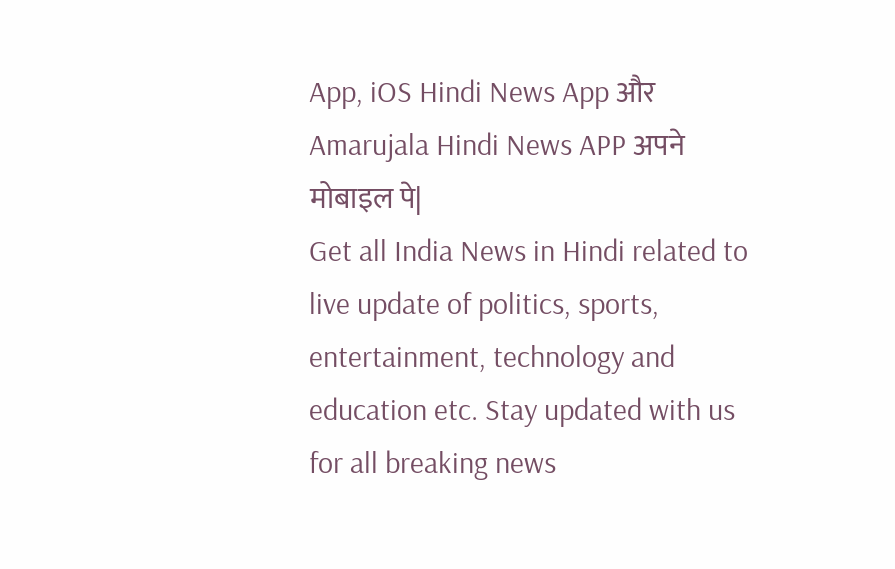App, iOS Hindi News App और Amarujala Hindi News APP अपने मोबाइल पे|
Get all India News in Hindi related to live update of politics, sports, entertainment, technology and education etc. Stay updated with us for all breaking news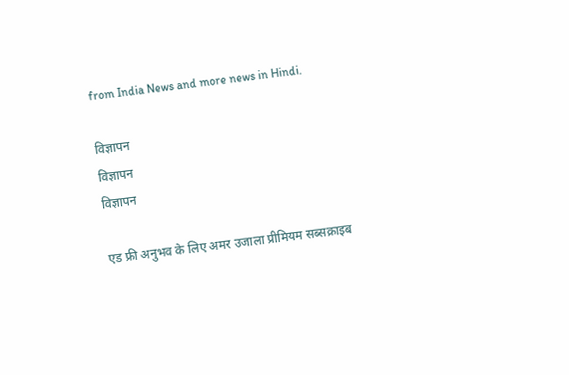from India News and more news in Hindi.

विज्ञापन
विज्ञापन
विज्ञापन

एड फ्री अनुभव के लिए अमर उजाला प्रीमियम सब्सक्राइब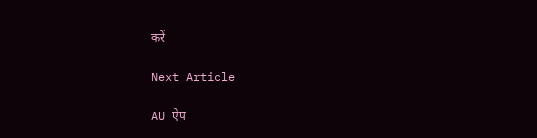करें

Next Article

AU ऐप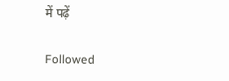में पढ़ें

Followed